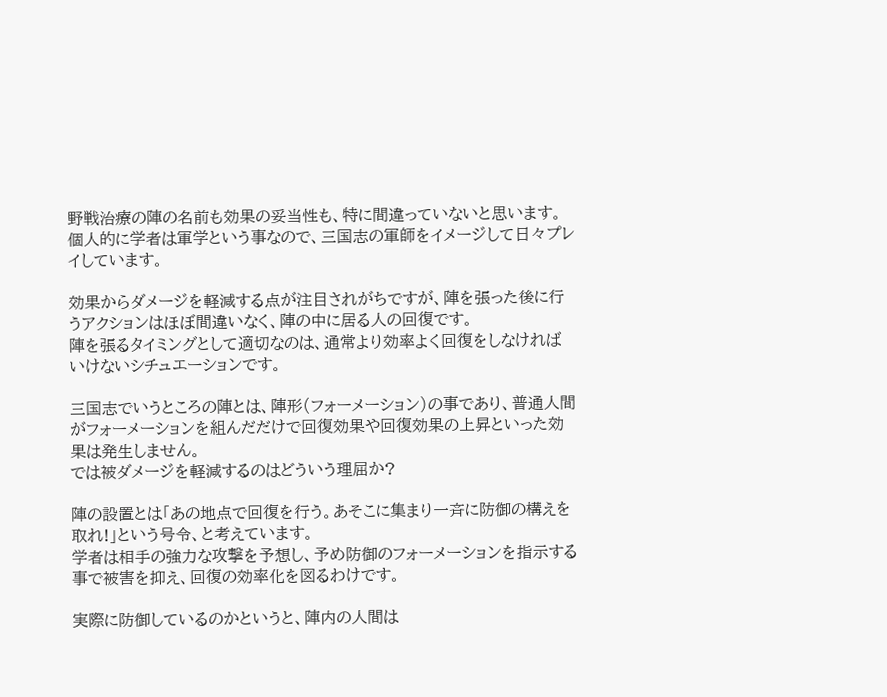野戦治療の陣の名前も効果の妥当性も、特に間違っていないと思います。
個人的に学者は軍学という事なので、三国志の軍師をイメージして日々プレイしています。

効果からダメージを軽減する点が注目されがちですが、陣を張った後に行うアクションはほぼ間違いなく、陣の中に居る人の回復です。
陣を張るタイミングとして適切なのは、通常より効率よく回復をしなければいけないシチュエーションです。

三国志でいうところの陣とは、陣形(フォーメーション)の事であり、普通人間がフォーメーションを組んだだけで回復効果や回復効果の上昇といった効果は発生しません。
では被ダメージを軽減するのはどういう理屈か?

陣の設置とは「あの地点で回復を行う。あそこに集まり一斉に防御の構えを取れ!」という号令、と考えています。
学者は相手の強力な攻撃を予想し、予め防御のフォーメーションを指示する事で被害を抑え、回復の効率化を図るわけです。

実際に防御しているのかというと、陣内の人間は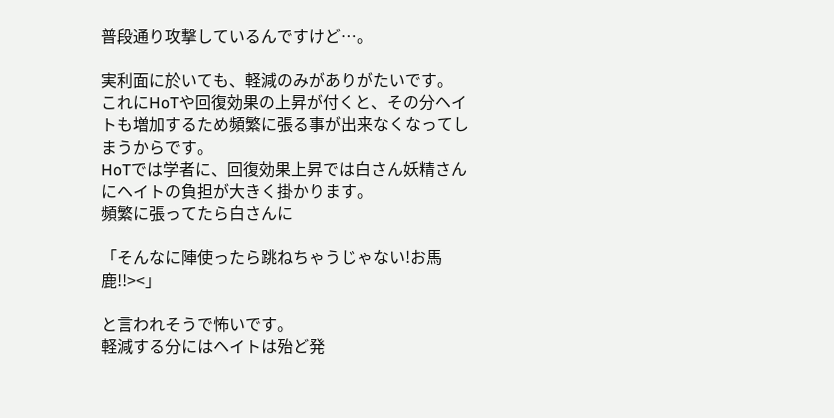普段通り攻撃しているんですけど…。

実利面に於いても、軽減のみがありがたいです。
これにHoTや回復効果の上昇が付くと、その分ヘイトも増加するため頻繁に張る事が出来なくなってしまうからです。
HoTでは学者に、回復効果上昇では白さん妖精さんにヘイトの負担が大きく掛かります。
頻繁に張ってたら白さんに

「そんなに陣使ったら跳ねちゃうじゃない!お馬鹿!!><」

と言われそうで怖いです。
軽減する分にはヘイトは殆ど発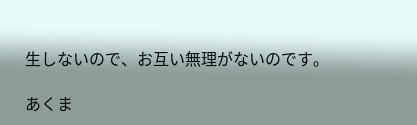生しないので、お互い無理がないのです。

あくま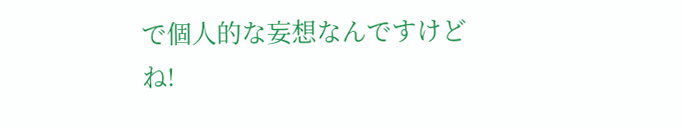で個人的な妄想なんですけどね!